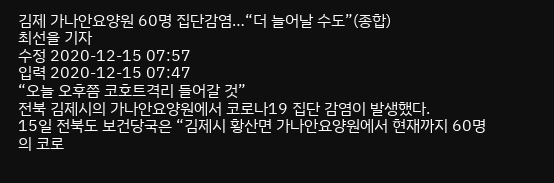김제 가나안요양원 60명 집단감염…“더 늘어날 수도”(종합)
최선을 기자
수정 2020-12-15 07:57
입력 2020-12-15 07:47
“오늘 오후쯤 코호트격리 들어갈 것”
전북 김제시의 가나안요양원에서 코로나19 집단 감염이 발생했다.
15일 전북도 보건당국은 “김제시 황산면 가나안요양원에서 현재까지 60명의 코로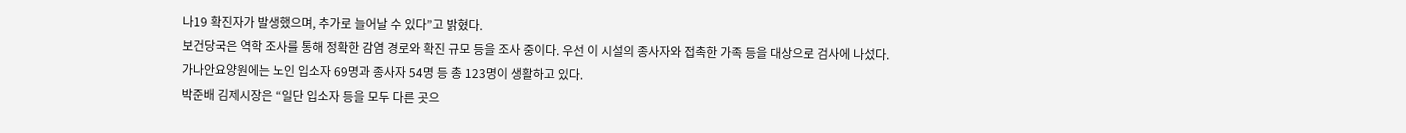나19 확진자가 발생했으며, 추가로 늘어날 수 있다”고 밝혔다.
보건당국은 역학 조사를 통해 정확한 감염 경로와 확진 규모 등을 조사 중이다. 우선 이 시설의 종사자와 접촉한 가족 등을 대상으로 검사에 나섰다.
가나안요양원에는 노인 입소자 69명과 종사자 54명 등 총 123명이 생활하고 있다.
박준배 김제시장은 “일단 입소자 등을 모두 다른 곳으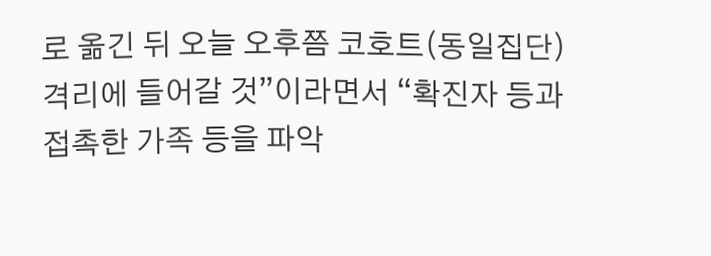로 옮긴 뒤 오늘 오후쯤 코호트(동일집단) 격리에 들어갈 것”이라면서 “확진자 등과 접촉한 가족 등을 파악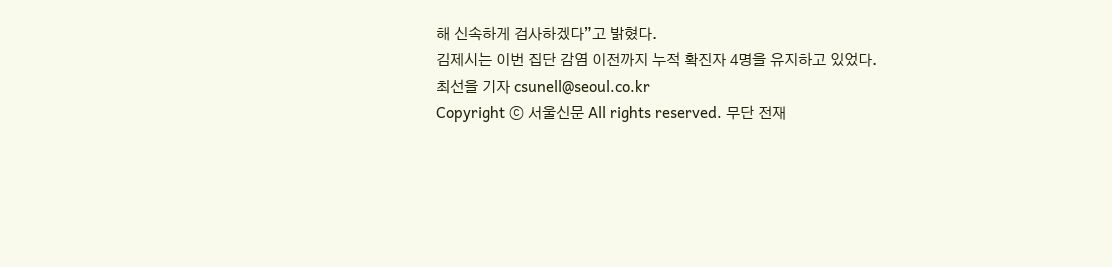해 신속하게 검사하겠다”고 밝혔다.
김제시는 이번 집단 감염 이전까지 누적 확진자 4명을 유지하고 있었다.
최선을 기자 csunell@seoul.co.kr
Copyright ⓒ 서울신문 All rights reserved. 무단 전재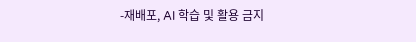-재배포, AI 학습 및 활용 금지